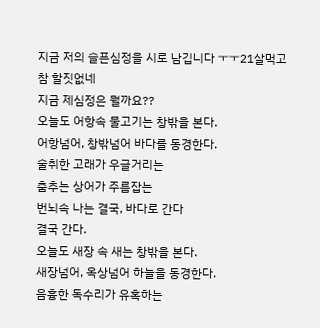지금 저의 슬픈심정을 시로 남깁니다 ㅜㅜ21살먹고 참 할짓없네
지금 제심정은 뭘까요??
오늘도 어항속 물고기는 창밖을 본다.
어항넘어, 창밖넘어 바다를 동경한다.
술취한 고래가 우글거리는
춤추는 상어가 주름잡는
번뇌속 나는 결국, 바다로 간다
결국 간다.
오늘도 새장 속 새는 창밖을 본다.
새장넘어, 옥상넘어 하늘을 동경한다.
음흉한 독수리가 유혹하는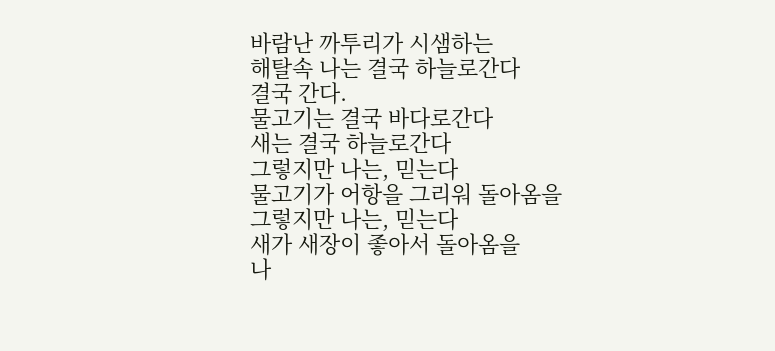바람난 까투리가 시샘하는
해탈속 나는 결국 하늘로간다
결국 간다.
물고기는 결국 바다로간다
새는 결국 하늘로간다
그렇지만 나는, 믿는다
물고기가 어항을 그리워 돌아옴을
그렇지만 나는, 믿는다
새가 새장이 좋아서 돌아옴을
나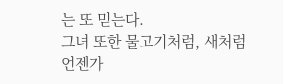는 또 믿는다.
그녀 또한 물고기처럼, 새처럼
언젠가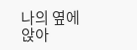나의 옆에 앉아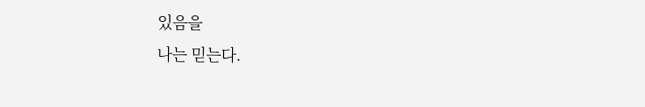있음을
나는 믿는다.